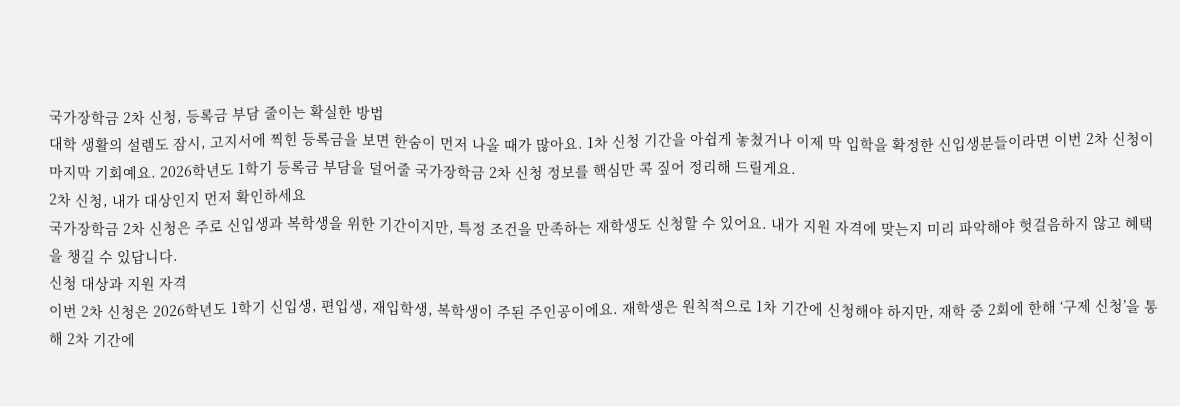국가장학금 2차 신청, 등록금 부담 줄이는 확실한 방법
대학 생활의 설렘도 잠시, 고지서에 찍힌 등록금을 보면 한숨이 먼저 나올 때가 많아요. 1차 신청 기간을 아쉽게 놓쳤거나 이제 막 입학을 확정한 신입생분들이라면 이번 2차 신청이 마지막 기회예요. 2026학년도 1학기 등록금 부담을 덜어줄 국가장학금 2차 신청 정보를 핵심만 콕 짚어 정리해 드릴게요.
2차 신청, 내가 대상인지 먼저 확인하세요
국가장학금 2차 신청은 주로 신입생과 복학생을 위한 기간이지만, 특정 조건을 만족하는 재학생도 신청할 수 있어요. 내가 지원 자격에 맞는지 미리 파악해야 헛걸음하지 않고 혜택을 챙길 수 있답니다.
신청 대상과 지원 자격
이번 2차 신청은 2026학년도 1학기 신입생, 편입생, 재입학생, 복학생이 주된 주인공이에요. 재학생은 원칙적으로 1차 기간에 신청해야 하지만, 재학 중 2회에 한해 ‘구제 신청’을 통해 2차 기간에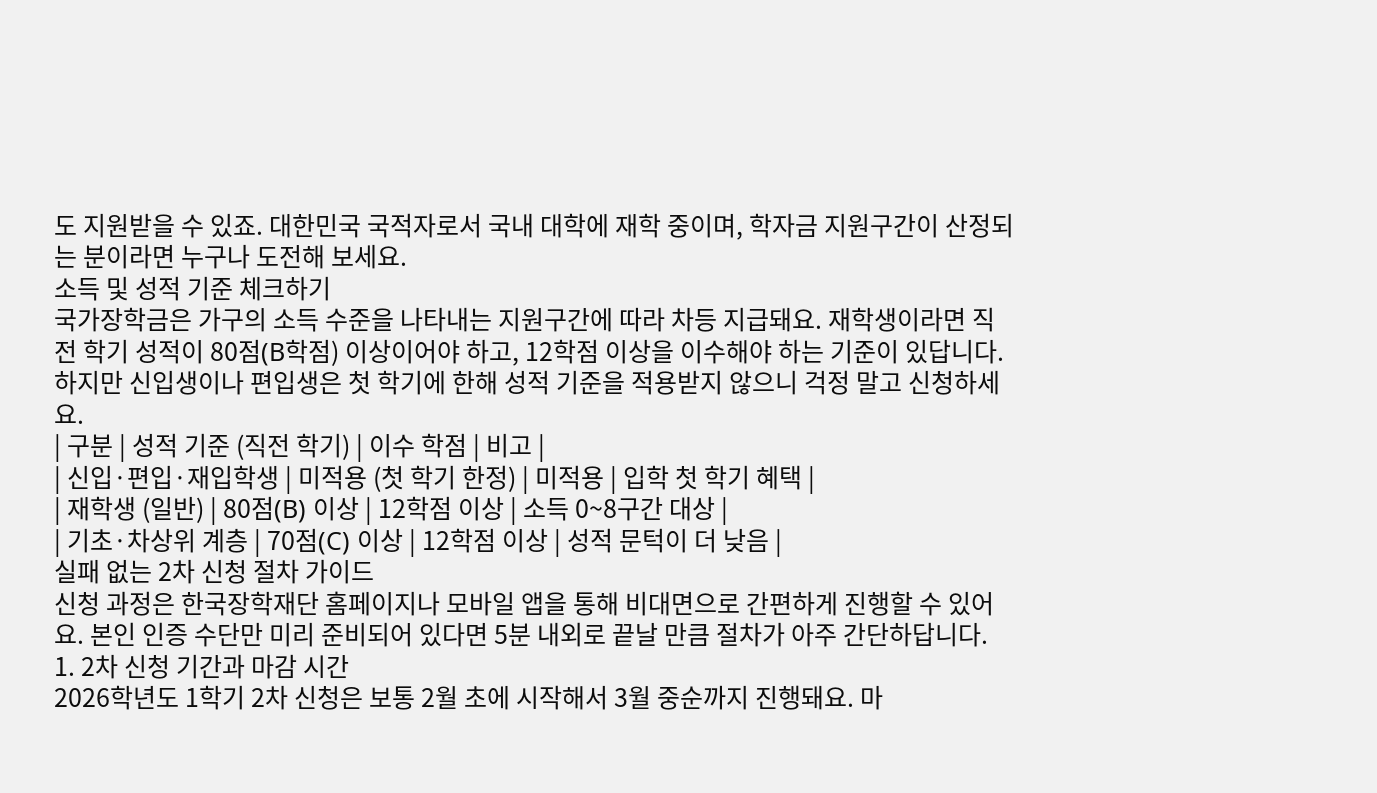도 지원받을 수 있죠. 대한민국 국적자로서 국내 대학에 재학 중이며, 학자금 지원구간이 산정되는 분이라면 누구나 도전해 보세요.
소득 및 성적 기준 체크하기
국가장학금은 가구의 소득 수준을 나타내는 지원구간에 따라 차등 지급돼요. 재학생이라면 직전 학기 성적이 80점(B학점) 이상이어야 하고, 12학점 이상을 이수해야 하는 기준이 있답니다. 하지만 신입생이나 편입생은 첫 학기에 한해 성적 기준을 적용받지 않으니 걱정 말고 신청하세요.
| 구분 | 성적 기준 (직전 학기) | 이수 학점 | 비고 |
| 신입·편입·재입학생 | 미적용 (첫 학기 한정) | 미적용 | 입학 첫 학기 혜택 |
| 재학생 (일반) | 80점(B) 이상 | 12학점 이상 | 소득 0~8구간 대상 |
| 기초·차상위 계층 | 70점(C) 이상 | 12학점 이상 | 성적 문턱이 더 낮음 |
실패 없는 2차 신청 절차 가이드
신청 과정은 한국장학재단 홈페이지나 모바일 앱을 통해 비대면으로 간편하게 진행할 수 있어요. 본인 인증 수단만 미리 준비되어 있다면 5분 내외로 끝날 만큼 절차가 아주 간단하답니다.
1. 2차 신청 기간과 마감 시간
2026학년도 1학기 2차 신청은 보통 2월 초에 시작해서 3월 중순까지 진행돼요. 마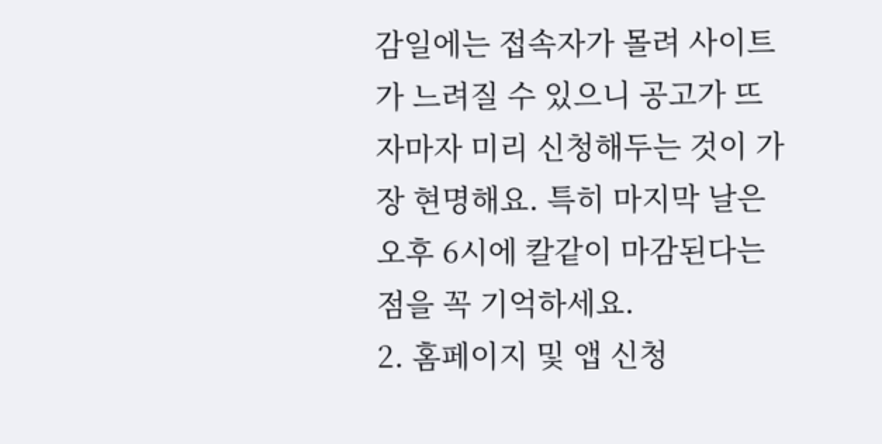감일에는 접속자가 몰려 사이트가 느려질 수 있으니 공고가 뜨자마자 미리 신청해두는 것이 가장 현명해요. 특히 마지막 날은 오후 6시에 칼같이 마감된다는 점을 꼭 기억하세요.
2. 홈페이지 및 앱 신청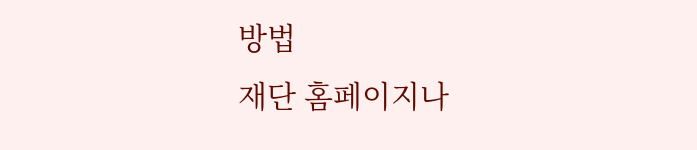방법
재단 홈페이지나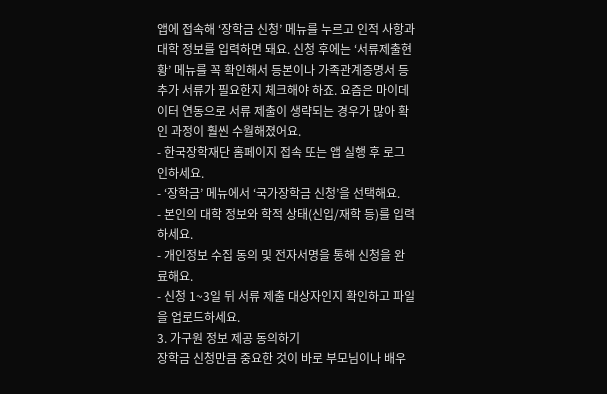앱에 접속해 ‘장학금 신청’ 메뉴를 누르고 인적 사항과 대학 정보를 입력하면 돼요. 신청 후에는 ‘서류제출현황’ 메뉴를 꼭 확인해서 등본이나 가족관계증명서 등 추가 서류가 필요한지 체크해야 하죠. 요즘은 마이데이터 연동으로 서류 제출이 생략되는 경우가 많아 확인 과정이 훨씬 수월해졌어요.
- 한국장학재단 홈페이지 접속 또는 앱 실행 후 로그인하세요.
- ‘장학금’ 메뉴에서 ‘국가장학금 신청’을 선택해요.
- 본인의 대학 정보와 학적 상태(신입/재학 등)를 입력하세요.
- 개인정보 수집 동의 및 전자서명을 통해 신청을 완료해요.
- 신청 1~3일 뒤 서류 제출 대상자인지 확인하고 파일을 업로드하세요.
3. 가구원 정보 제공 동의하기
장학금 신청만큼 중요한 것이 바로 부모님이나 배우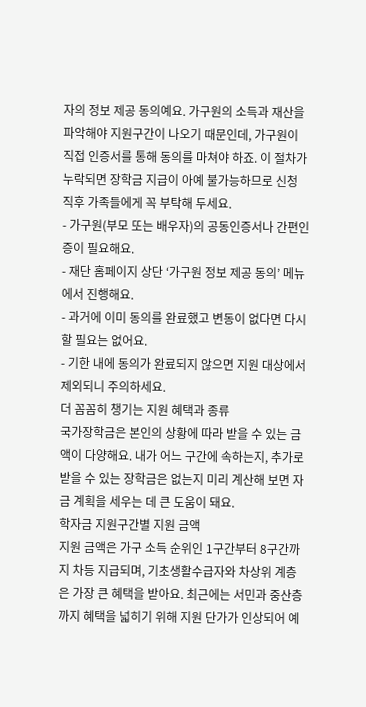자의 정보 제공 동의예요. 가구원의 소득과 재산을 파악해야 지원구간이 나오기 때문인데, 가구원이 직접 인증서를 통해 동의를 마쳐야 하죠. 이 절차가 누락되면 장학금 지급이 아예 불가능하므로 신청 직후 가족들에게 꼭 부탁해 두세요.
- 가구원(부모 또는 배우자)의 공동인증서나 간편인증이 필요해요.
- 재단 홈페이지 상단 ‘가구원 정보 제공 동의’ 메뉴에서 진행해요.
- 과거에 이미 동의를 완료했고 변동이 없다면 다시 할 필요는 없어요.
- 기한 내에 동의가 완료되지 않으면 지원 대상에서 제외되니 주의하세요.
더 꼼꼼히 챙기는 지원 혜택과 종류
국가장학금은 본인의 상황에 따라 받을 수 있는 금액이 다양해요. 내가 어느 구간에 속하는지, 추가로 받을 수 있는 장학금은 없는지 미리 계산해 보면 자금 계획을 세우는 데 큰 도움이 돼요.
학자금 지원구간별 지원 금액
지원 금액은 가구 소득 순위인 1구간부터 8구간까지 차등 지급되며, 기초생활수급자와 차상위 계층은 가장 큰 혜택을 받아요. 최근에는 서민과 중산층까지 혜택을 넓히기 위해 지원 단가가 인상되어 예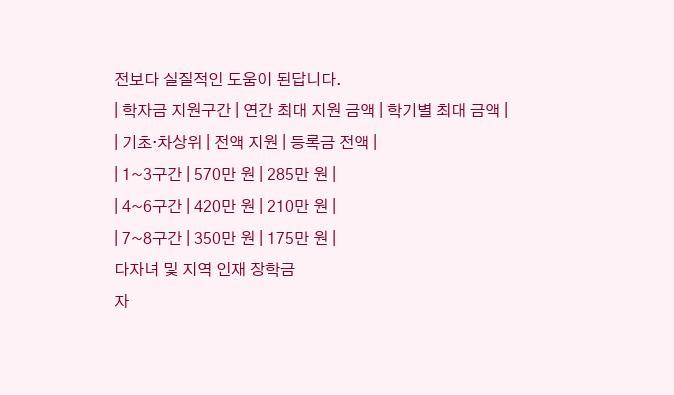전보다 실질적인 도움이 된답니다.
| 학자금 지원구간 | 연간 최대 지원 금액 | 학기별 최대 금액 |
| 기초·차상위 | 전액 지원 | 등록금 전액 |
| 1~3구간 | 570만 원 | 285만 원 |
| 4~6구간 | 420만 원 | 210만 원 |
| 7~8구간 | 350만 원 | 175만 원 |
다자녀 및 지역 인재 장학금
자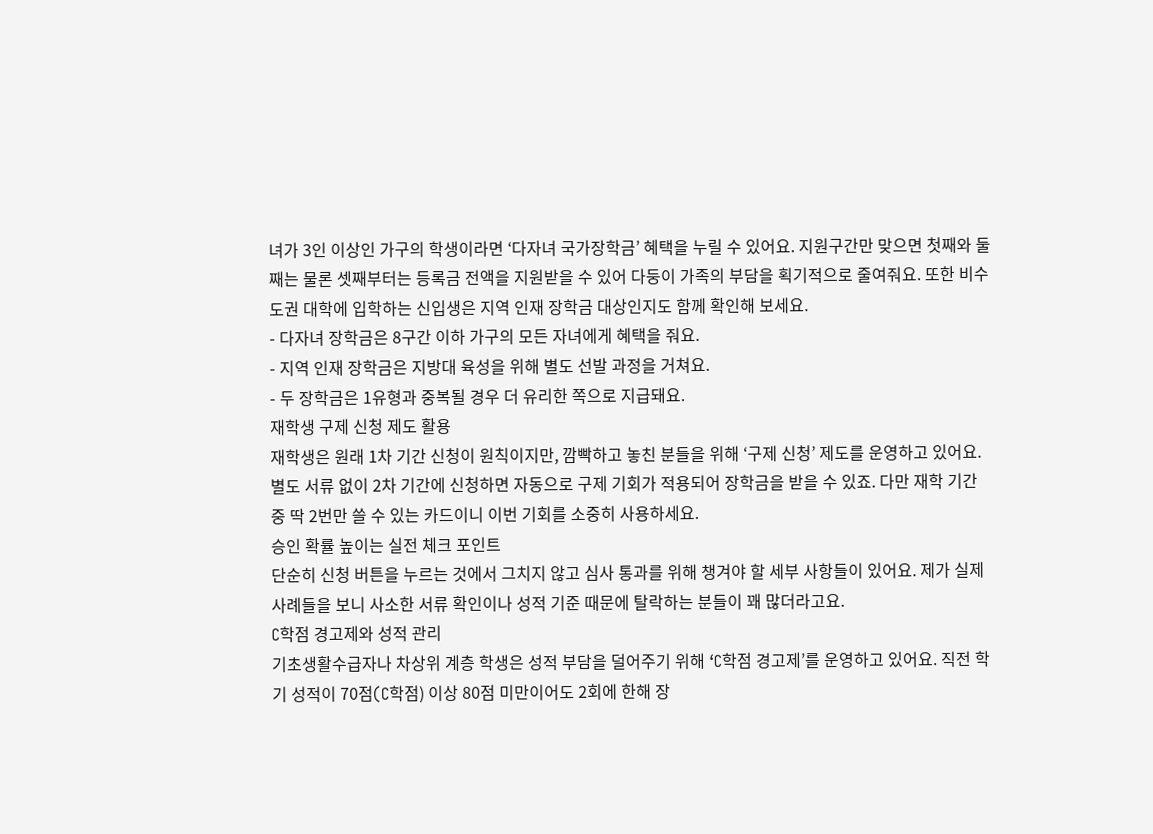녀가 3인 이상인 가구의 학생이라면 ‘다자녀 국가장학금’ 혜택을 누릴 수 있어요. 지원구간만 맞으면 첫째와 둘째는 물론 셋째부터는 등록금 전액을 지원받을 수 있어 다둥이 가족의 부담을 획기적으로 줄여줘요. 또한 비수도권 대학에 입학하는 신입생은 지역 인재 장학금 대상인지도 함께 확인해 보세요.
- 다자녀 장학금은 8구간 이하 가구의 모든 자녀에게 혜택을 줘요.
- 지역 인재 장학금은 지방대 육성을 위해 별도 선발 과정을 거쳐요.
- 두 장학금은 1유형과 중복될 경우 더 유리한 쪽으로 지급돼요.
재학생 구제 신청 제도 활용
재학생은 원래 1차 기간 신청이 원칙이지만, 깜빡하고 놓친 분들을 위해 ‘구제 신청’ 제도를 운영하고 있어요. 별도 서류 없이 2차 기간에 신청하면 자동으로 구제 기회가 적용되어 장학금을 받을 수 있죠. 다만 재학 기간 중 딱 2번만 쓸 수 있는 카드이니 이번 기회를 소중히 사용하세요.
승인 확률 높이는 실전 체크 포인트
단순히 신청 버튼을 누르는 것에서 그치지 않고 심사 통과를 위해 챙겨야 할 세부 사항들이 있어요. 제가 실제 사례들을 보니 사소한 서류 확인이나 성적 기준 때문에 탈락하는 분들이 꽤 많더라고요.
C학점 경고제와 성적 관리
기초생활수급자나 차상위 계층 학생은 성적 부담을 덜어주기 위해 ‘C학점 경고제’를 운영하고 있어요. 직전 학기 성적이 70점(C학점) 이상 80점 미만이어도 2회에 한해 장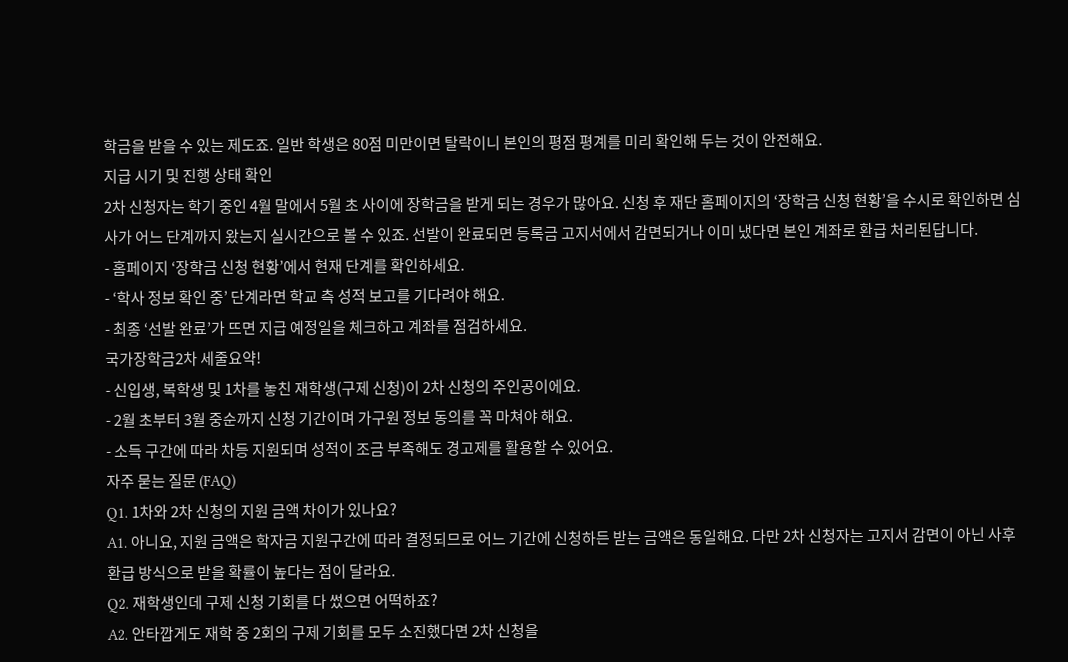학금을 받을 수 있는 제도죠. 일반 학생은 80점 미만이면 탈락이니 본인의 평점 평계를 미리 확인해 두는 것이 안전해요.
지급 시기 및 진행 상태 확인
2차 신청자는 학기 중인 4월 말에서 5월 초 사이에 장학금을 받게 되는 경우가 많아요. 신청 후 재단 홈페이지의 ‘장학금 신청 현황’을 수시로 확인하면 심사가 어느 단계까지 왔는지 실시간으로 볼 수 있죠. 선발이 완료되면 등록금 고지서에서 감면되거나 이미 냈다면 본인 계좌로 환급 처리된답니다.
- 홈페이지 ‘장학금 신청 현황’에서 현재 단계를 확인하세요.
- ‘학사 정보 확인 중’ 단계라면 학교 측 성적 보고를 기다려야 해요.
- 최종 ‘선발 완료’가 뜨면 지급 예정일을 체크하고 계좌를 점검하세요.
국가장학금2차 세줄요약!
- 신입생, 복학생 및 1차를 놓친 재학생(구제 신청)이 2차 신청의 주인공이에요.
- 2월 초부터 3월 중순까지 신청 기간이며 가구원 정보 동의를 꼭 마쳐야 해요.
- 소득 구간에 따라 차등 지원되며 성적이 조금 부족해도 경고제를 활용할 수 있어요.
자주 묻는 질문 (FAQ)
Q1. 1차와 2차 신청의 지원 금액 차이가 있나요?
A1. 아니요, 지원 금액은 학자금 지원구간에 따라 결정되므로 어느 기간에 신청하든 받는 금액은 동일해요. 다만 2차 신청자는 고지서 감면이 아닌 사후 환급 방식으로 받을 확률이 높다는 점이 달라요.
Q2. 재학생인데 구제 신청 기회를 다 썼으면 어떡하죠?
A2. 안타깝게도 재학 중 2회의 구제 기회를 모두 소진했다면 2차 신청을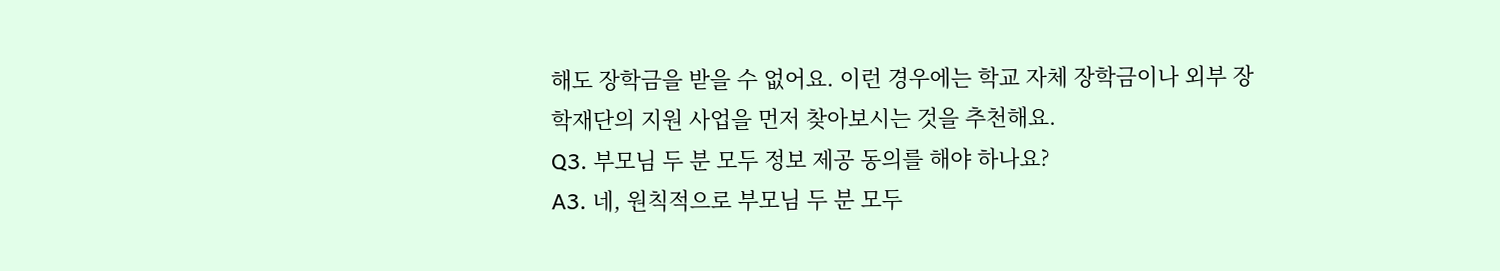해도 장학금을 받을 수 없어요. 이런 경우에는 학교 자체 장학금이나 외부 장학재단의 지원 사업을 먼저 찾아보시는 것을 추천해요.
Q3. 부모님 두 분 모두 정보 제공 동의를 해야 하나요?
A3. 네, 원칙적으로 부모님 두 분 모두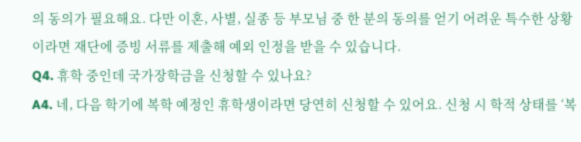의 동의가 필요해요. 다만 이혼, 사별, 실종 등 부모님 중 한 분의 동의를 얻기 어려운 특수한 상황이라면 재단에 증빙 서류를 제출해 예외 인정을 받을 수 있습니다.
Q4. 휴학 중인데 국가장학금을 신청할 수 있나요?
A4. 네, 다음 학기에 복학 예정인 휴학생이라면 당연히 신청할 수 있어요. 신청 시 학적 상태를 ‘복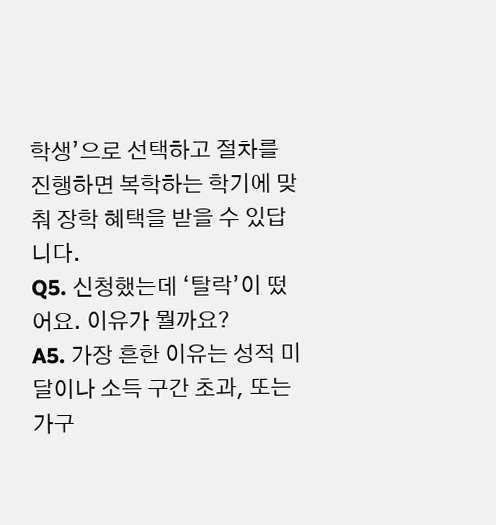학생’으로 선택하고 절차를 진행하면 복학하는 학기에 맞춰 장학 혜택을 받을 수 있답니다.
Q5. 신청했는데 ‘탈락’이 떴어요. 이유가 뭘까요?
A5. 가장 흔한 이유는 성적 미달이나 소득 구간 초과, 또는 가구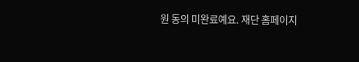원 동의 미완료예요. 재단 홈페이지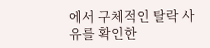에서 구체적인 탈락 사유를 확인한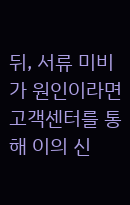뒤, 서류 미비가 원인이라면 고객센터를 통해 이의 신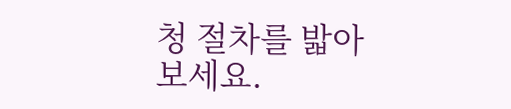청 절차를 밟아보세요.